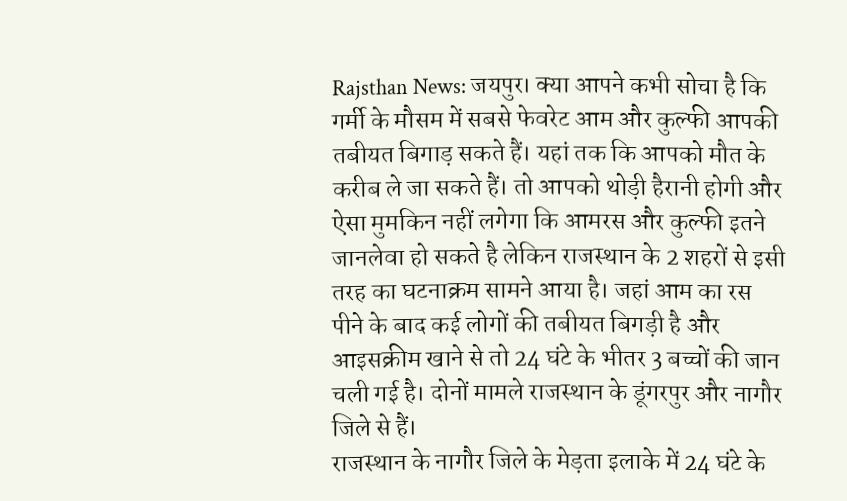Rajsthan News: जयपुर। क्या आपने कभी सोचा है कि गर्मी के मौसम में सबसे फेवरेट आम और कुल्फी आपकी तबीयत बिगाड़ सकते हैं। यहां तक कि आपको मौत के करीब ले जा सकते हैं। तो आपको थोड़ी हैरानी होगी और ऐसा मुमकिन नहीं लगेगा कि आमरस और कुल्फी इतने जानलेवा हो सकते है लेकिन राजस्थान के 2 शहरों से इसी तरह का घटनाक्रम सामने आया है। जहां आम का रस पीने के बाद कई लोगों की तबीयत बिगड़ी है और आइसक्रीम खाने से तो 24 घंटे के भीतर 3 बच्चों की जान चली गई है। दोनों मामले राजस्थान के डूंगरपुर और नागौर जिले से हैं।
राजस्थान के नागौर जिले के मेड़ता इलाके में 24 घंटे के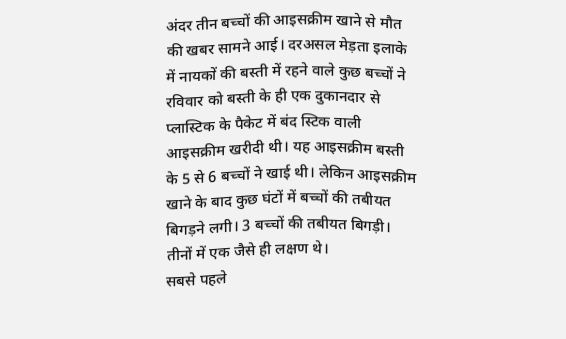अंदर तीन बच्चों की आइसक्रीम खाने से मौत की खबर सामने आई। दरअसल मेड़ता इलाके में नायकों की बस्ती में रहने वाले कुछ बच्चों ने रविवार को बस्ती के ही एक दुकानदार से प्लास्टिक के पैकेट में बंद स्टिक वाली आइसक्रीम खरीदी थी। यह आइसक्रीम बस्ती के 5 से 6 बच्चों ने खाई थी। लेकिन आइसक्रीम खाने के बाद कुछ घंटों में बच्चों की तबीयत बिगड़ने लगी। 3 बच्चों की तबीयत बिगड़ी। तीनों में एक जैसे ही लक्षण थे।
सबसे पहले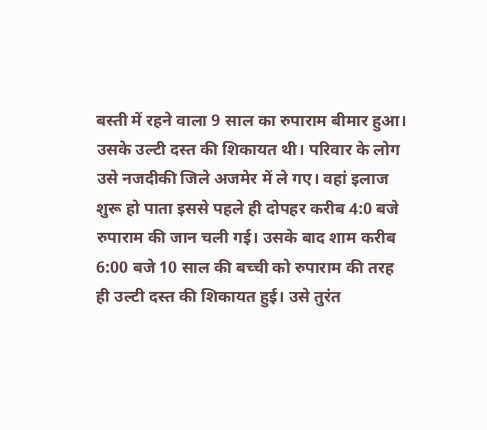बस्ती में रहने वाला 9 साल का रुपाराम बीमार हुआ। उसके उल्टी दस्त की शिकायत थी। परिवार के लोग उसे नजदीकी जिले अजमेर में ले गए। वहां इलाज शुरू हो पाता इससे पहले ही दोपहर करीब 4:0 बजे रुपाराम की जान चली गई। उसके बाद शाम करीब 6:00 बजे 10 साल की बच्ची को रुपाराम की तरह ही उल्टी दस्त की शिकायत हुई। उसे तुरंत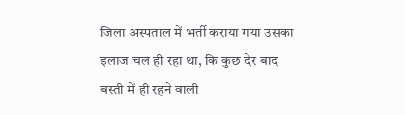जिला अस्पताल में भर्ती कराया गया उसका इलाज चल ही रहा था, कि कुछ देर बाद बस्ती में ही रहने वाली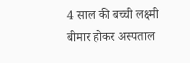4 साल की बच्ची लक्ष्मी बीमार होकर अस्पताल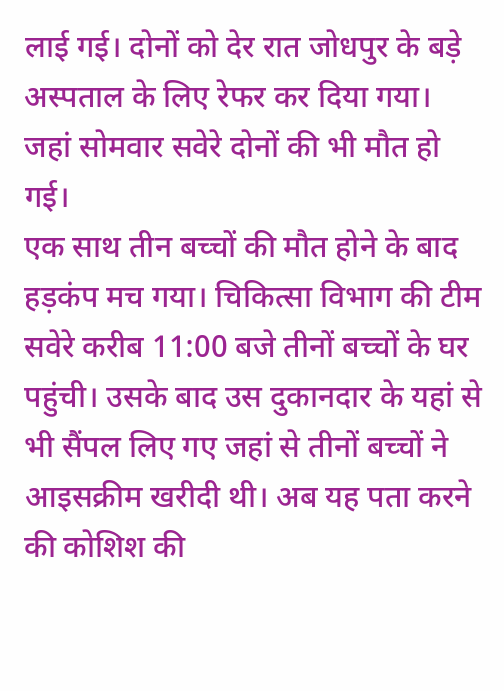लाई गई। दोनों को देर रात जोधपुर के बड़े अस्पताल के लिए रेफर कर दिया गया। जहां सोमवार सवेरे दोनों की भी मौत हो गई।
एक साथ तीन बच्चों की मौत होने के बाद हड़कंप मच गया। चिकित्सा विभाग की टीम सवेरे करीब 11:00 बजे तीनों बच्चों के घर पहुंची। उसके बाद उस दुकानदार के यहां से भी सैंपल लिए गए जहां से तीनों बच्चों ने आइसक्रीम खरीदी थी। अब यह पता करने की कोशिश की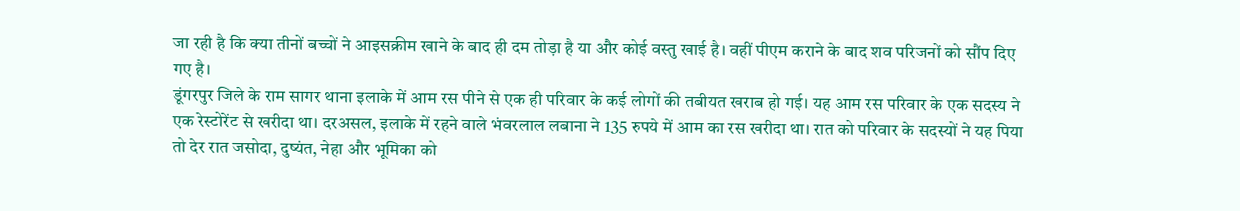जा रही है कि क्या तीनों बच्चों ने आइसक्रीम खाने के बाद ही दम तोड़ा है या और कोई वस्तु खाई है। वहीं पीएम कराने के बाद शव परिजनों को सौंप दिए गए है।
डूंगरपुर जिले के राम सागर थाना इलाके में आम रस पीने से एक ही परिवार के कई लोगों की तबीयत खराब हो गई। यह आम रस परिवार के एक सदस्य ने एक रेस्टोरेंट से खरीदा था। दरअसल, इलाके में रहने वाले भंवरलाल लबाना ने 135 रुपये में आम का रस खरीदा था। रात को परिवार के सदस्यों ने यह पिया तो देर रात जसोदा, दुष्यंत, नेहा और भूमिका को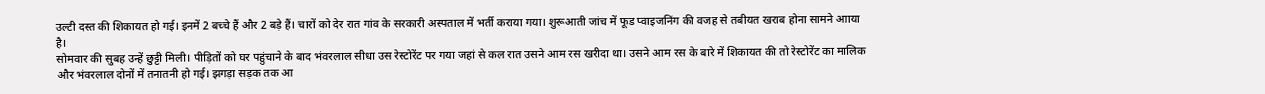उल्टी दस्त की शिकायत हो गई। इनमें 2 बच्चे हैं और 2 बड़े हैं। चारों को देर रात गांव के सरकारी अस्पताल में भर्ती कराया गया। शुरूआती जांच में फूड प्वाइजनिंग की वजह से तबीयत खराब होना सामने आाया है।
सोमवार की सुबह उन्हें छुट्टी मिली। पीड़ितों को घर पहुंचाने के बाद भंवरलाल सीधा उस रेस्टोरेंट पर गया जहां से कल रात उसने आम रस खरीदा था। उसने आम रस के बारे में शिकायत की तो रेस्टोरेंट का मालिक और भंवरलाल दोनों में तनातनी हो गई। झगड़ा सड़क तक आ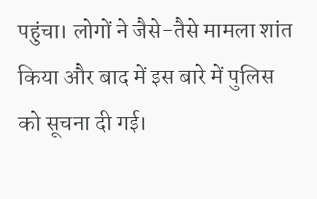पहुंचा। लोगों ने जैसे-तैसे मामला शांत किया और बाद में इस बारे में पुलिस को सूचना दी गई।